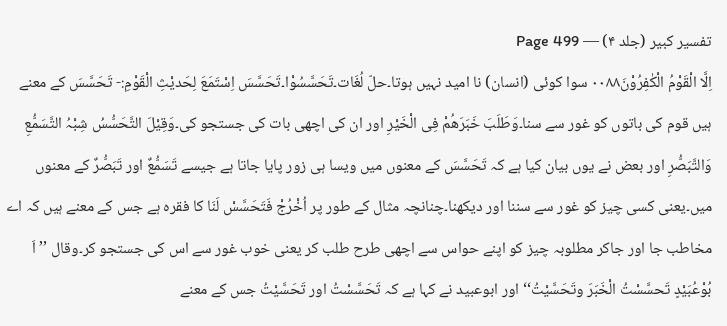تفسیر کبیر (جلد ۴) — Page 499
اِلَّا الْقَوْمُ الْكٰفِرُوْنَ۰۰۸۸ سوا کوئی (انسان) نا امید نہیں ہوتا۔حلّ لُغَات۔تَحَسَّسُوْا۔تَحَسَّسَ اِسْتَمَعَ لِحَدیْثِ الْقَوْمِ:- تَحَسَّسَ کے معنے ہیں قوم کی باتوں کو غور سے سنا۔وَطَلَبَ خَبَرَھُمْ فِی الْخَیْرِ اور ان کی اچھی بات کی جستجو کی۔وَقِیْلَ التَّحَسُّسُ شِبْہُ التَّسَمُّعِ وَالتَّبَصُّرِ اور بعض نے یوں بیان کیا ہے کہ تَحَسَّسَ کے معنوں میں ویسا ہی زور پایا جاتا ہے جیسے تَسَمُّعٌ اور تَبَصُّرٌ کے معنوں میں۔یعنی کسی چیز کو غور سے سننا اور دیکھنا۔چنانچہ مثال کے طور پر اُخْرُجْ فَتَحَسَّسْ لَنَا کا فقرہ ہے جس کے معنے ہیں کہ اے مخاطب جا اور جاکر مطلوبہ چیز کو اپنے حواس سے اچھی طرح طلب کر یعنی خوب غور سے اس کی جستجو کر۔وقال ’’ اَ بُوْعُبَیْدٍ تَحسَّسْتُ الْخَبَرَ وتَحَسَّیْتُ‘‘ اور ابوعبید نے کہا ہے کہ تَحَسَّسْتُ اور تَحَسَّیْتُ جس کے معنے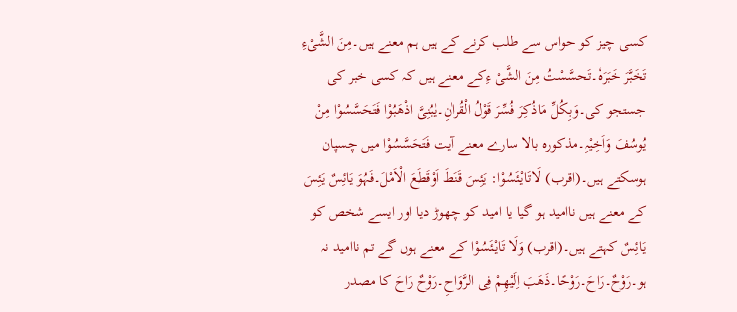کسی چیز کو حواس سے طلب کرنے کے ہیں ہم معنے ہیں۔مِنَ الشَّیْءِ تَخَبَّرَ خَبَرَہٗ۔تَحسَّسْتُ مِنَ الشَّیْ ءِکے معنے ہیں کہ کسی خبر کی جستجو کی۔وَبِکُلِّ مَاذُکِرَ فُسِّرَ قَوْلُ الْقُراٰنِ۔یٰبُنِیَّ اذْھَبُوْا فَتَحَسَّسُوْا مِنْ یُوسُفَ وَاَخِیْہِ۔مذکورہ بالا سارے معنے آیت فَتَحَسَّسُوْا میں چسپان ہوسکتے ہیں۔(اقرب) لَاتَایْئَسُوْا: یَئِسَ قَنَطَ اَوْقَطَعَ الْاَمْلَ۔فَہُوَ یَائِسٌ یَئِسَ کے معنے ہیں ناامید ہو گیا یا امید کو چھوڑ دیا اور ایسے شخص کو یَائِسٌ کہتے ہیں۔(اقرب) وَلَا تَایْئَسُوْا کے معنے ہوں گے تم ناامید نہ ہو۔رَوْحٌ۔رَاحَ۔رَوْحًا۔ذَھَبَ اِلَیْھِمْ فِی الرَّوَاحِ۔رَوْحٌ رَاحَ کا مصدر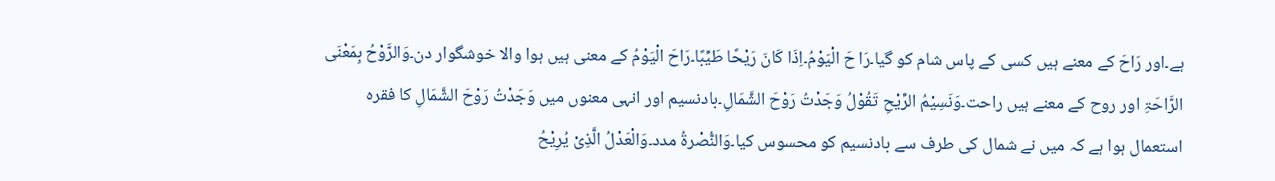ہے۔اور رَاحَ کے معنے ہیں کسی کے پاس شام کو گیا۔رَا حَ الْیَوْمُ۔اِذَا کَانَ رَیْحًا طَیِّبًا۔رَاحَ الْیَوْمُ کے معنی ہیں ہوا والا خوشگوار دن۔وَالرَّوْحُ بِمَعْنَی الرَّاحَۃِ اور روح کے معنے ہیں راحت۔وَنَسِیْمُ الرِّیْحِ تَقُوْلُ وَجَدْتُ رَوْحَ الشَّمَالِ۔بادنسیم اور انہی معنوں میں وَجَدْتُ رَوْحَ الشَّمَالِ کا فقرہ استعمال ہوا ہے کہ میں نے شمال کی طرف سے بادنسیم کو محسوس کیا۔وَالنُّصْرۃُ مدد۔وَالْعَدْلُ الَّذِیْ یُرِیْحُ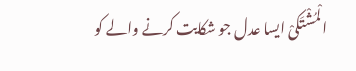الْمُشْتَکیْ ایسا عدل جو شکایت کرنے والے کو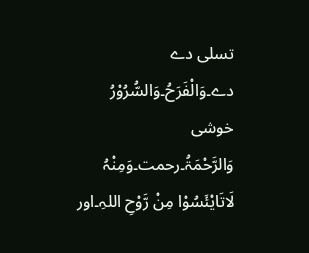تسلی دے دے۔وَالْفَرَحُ۔وَالسُّرُوْرُ خوشی وَالرَّحْمَۃُ۔رحمت۔وَمِنْہُ لَاتَایْئَسُوْا مِنْ رَّوْحِ اللہِ۔اور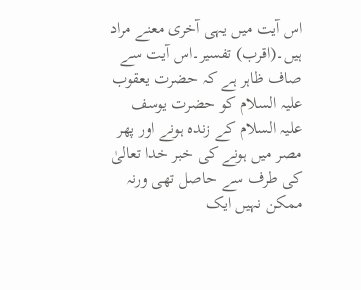اس آیت میں یہی آخری معنے مراد ہیں۔(اقرب) تفسیر۔اس آیت سے صاف ظاہر ہے کہ حضرت یعقوب علیہ السلام کو حضرت یوسف علیہ السلام کے زندہ ہونے اور پھر مصر میں ہونے کی خبر خدا تعالیٰ کی طرف سے حاصل تھی ورنہ ممکن نہیں ایک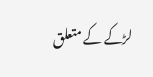لڑکے کے متعلق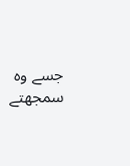جسے وہ سمجھتے